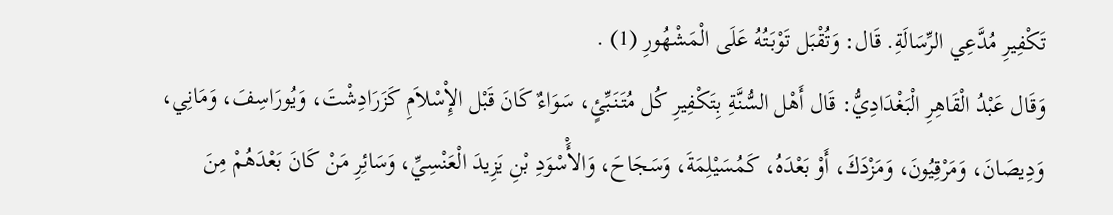تَكْفِيرِ مُدَّعِي الرِّسَالَةِ. قَال: وَتُقْبَل تَوْبَتُهُ عَلَى الْمَشْهُورِ (1) .
وَقَال عَبْدُ الْقَاهِرِ الْبَغْدَادِيُّ: قَال أَهْل السُّنَّةِ بِتَكْفِيرِ كُل مُتَنَبِّئٍ، سَوَاءٌ كَانَ قَبْل الإِْسْلاَمِ كَزَرَادِشْتَ، وَيُورَاسِفَ، وَمَانِي، وَدِيصَانَ، وَمَرْقِيُونَ، وَمَزْدَكَ، أَوْ بَعْدَهُ، كَمُسَيْلِمَةَ، وَسَجَاحَ، وَالأَْسْوَدِ بْنِ يَزِيدَ الْعَنْسِيِّ، وَسَائِرِ مَنْ كَانَ بَعْدَهُمْ مِنَ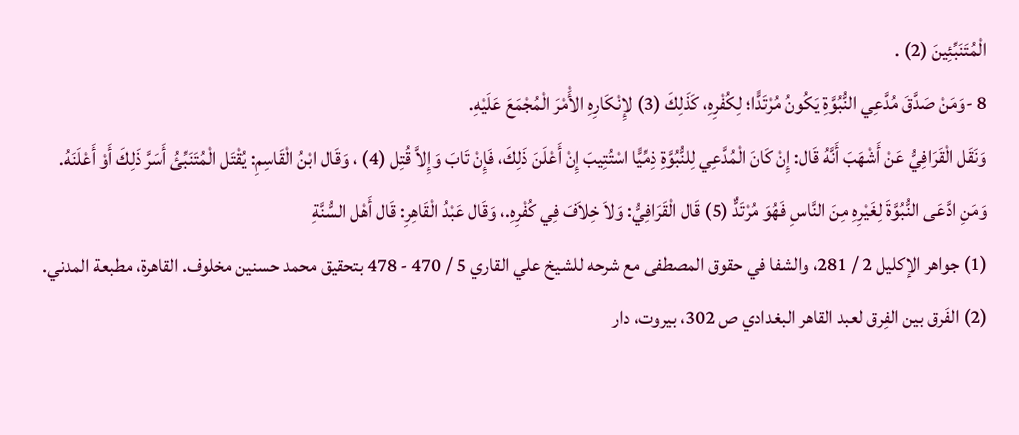الْمُتَنَبِّئِينَ (2) .
8 -وَمَنْ صَدَّقَ مُدَّعِي النُّبُوَّةِ يَكُونُ مُرْتَدًّا؛ لِكُفْرِهِ، كَذَلِكَ (3) لإِنْكَارِهِ الأَْمْرَ الْمُجْمَعَ عَلَيْهِ.
وَنَقَل الْقَرَافِيُّ عَنْ أَشْهَبَ أَنَّهُ قَال: إِنْ كَانَ الْمُدَّعِي لِلنُّبُوَّةِ ذِمِّيًّا اسْتُتِيبَ إِنْ أَعْلَنَ ذَلِكَ، فَإِنْ تَابَ وَإِلاَّ قُتِل (4) ، وَقَال ابْنُ الْقَاسِمِ: يُقْتَل الْمُتَنَبِّئُ أَسَرَّ ذَلِكَ أَوْ أَعْلَنَهُ.
وَمَنِ ادَّعَى النُّبُوَّةَ لِغَيْرِهِ مِنَ النَّاسِ فَهُوَ مُرْتَدٌّ (5) قَال الْقَرَافِيُّ: وَلاَ خِلاَفَ فِي كُفْرِهِ.، وَقَال عَبْدُ الْقَاهِرِ: قَال أَهْل السُّنَّةِ
(1) جواهر الإكليل 2 / 281، والشفا في حقوق المصطفى مع شرحه للشيخ علي القاري 5 / 470 - 478 بتحقيق محمد حسنين مخلوف. القاهرة، مطبعة المدني.
(2) الفَرق بين الفِرق لعبد القاهر البغدادي ص 302، بيروت، دار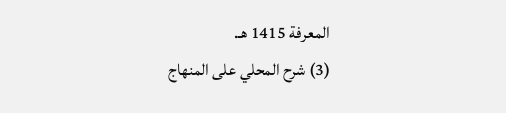المعرفة 1415 هـ.
(3) شرح المحلي على المنهاج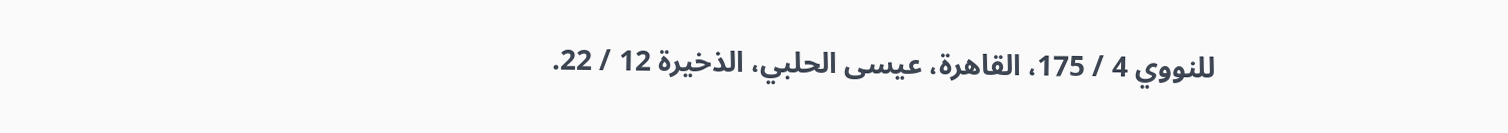للنووي 4 / 175، القاهرة، عيسى الحلبي، الذخيرة 12 / 22.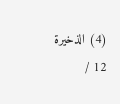(4) الذخيرة 12 /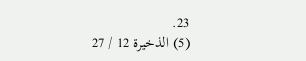23.
(5) الذخيرة 12 / 27